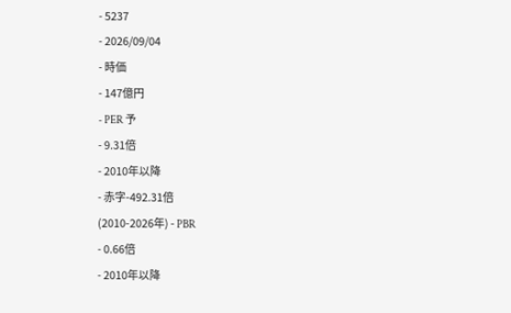- 5237
- 2026/09/04
- 時価
- 147億円
- PER 予
- 9.31倍
- 2010年以降
- 赤字-492.31倍
(2010-2026年) - PBR
- 0.66倍
- 2010年以降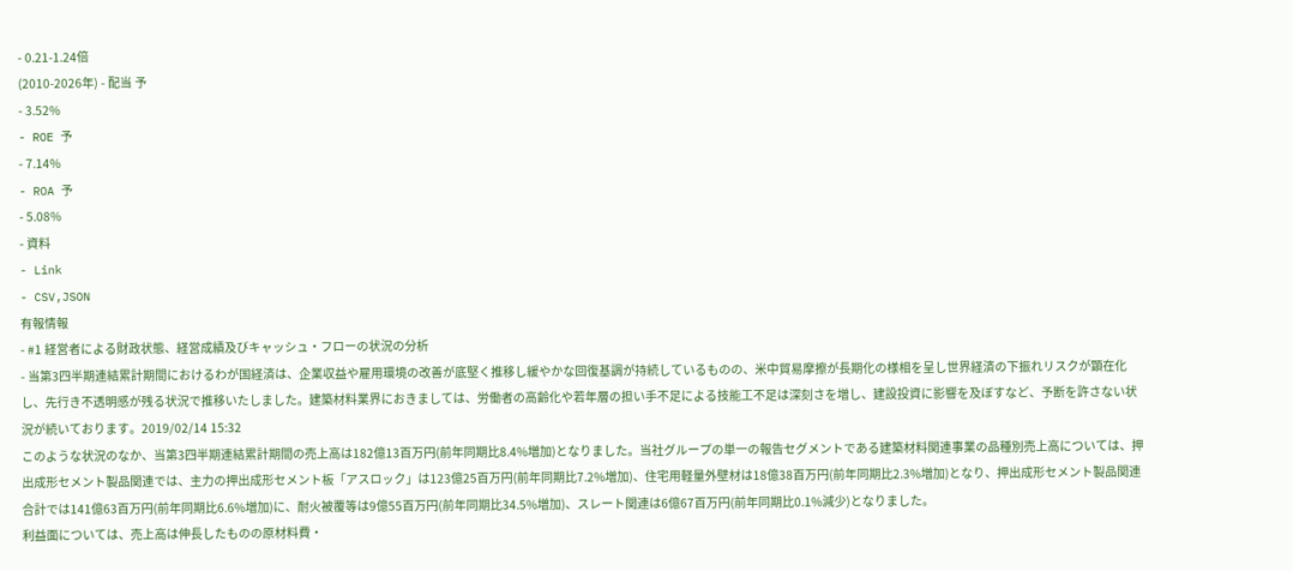- 0.21-1.24倍
(2010-2026年) - 配当 予
- 3.52%
- ROE 予
- 7.14%
- ROA 予
- 5.08%
- 資料
- Link
- CSV,JSON
有報情報
- #1 経営者による財政状態、経営成績及びキャッシュ・フローの状況の分析
- 当第3四半期連結累計期間におけるわが国経済は、企業収益や雇用環境の改善が底堅く推移し緩やかな回復基調が持続しているものの、米中貿易摩擦が長期化の様相を呈し世界経済の下振れリスクが顕在化し、先行き不透明感が残る状況で推移いたしました。建築材料業界におきましては、労働者の高齢化や若年層の担い手不足による技能工不足は深刻さを増し、建設投資に影響を及ぼすなど、予断を許さない状況が続いております。2019/02/14 15:32
このような状況のなか、当第3四半期連結累計期間の売上高は182億13百万円(前年同期比8.4%増加)となりました。当社グループの単一の報告セグメントである建築材料関連事業の品種別売上高については、押出成形セメント製品関連では、主力の押出成形セメント板「アスロック」は123億25百万円(前年同期比7.2%増加)、住宅用軽量外壁材は18億38百万円(前年同期比2.3%増加)となり、押出成形セメント製品関連合計では141億63百万円(前年同期比6.6%増加)に、耐火被覆等は9億55百万円(前年同期比34.5%増加)、スレート関連は6億67百万円(前年同期比0.1%減少)となりました。
利益面については、売上高は伸長したものの原材料費・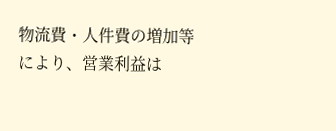物流費・人件費の増加等により、営業利益は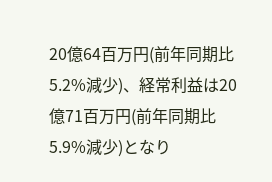20億64百万円(前年同期比5.2%減少)、経常利益は20億71百万円(前年同期比5.9%減少)となり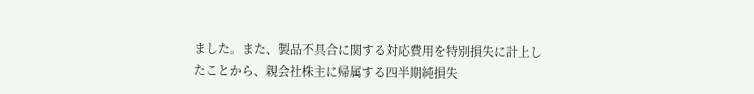ました。また、製品不具合に関する対応費用を特別損失に計上したことから、親会社株主に帰属する四半期純損失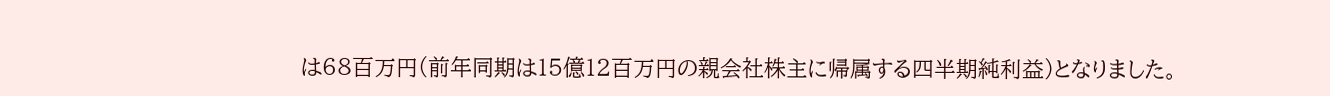は68百万円(前年同期は15億12百万円の親会社株主に帰属する四半期純利益)となりました。